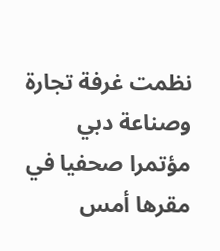نظمت غرفة تجارة وصناعة دبي مؤتمرا صحفيا في مقرها أمس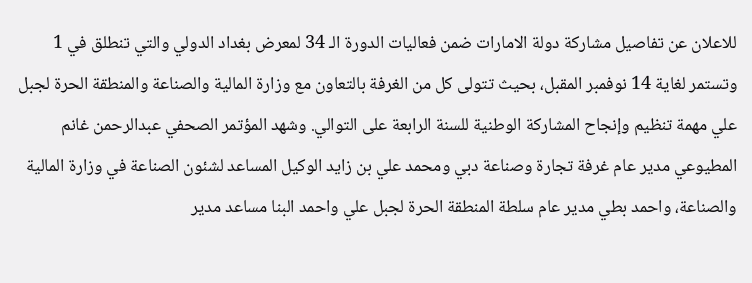للاعلان عن تفاصيل مشاركة دولة الامارات ضمن فعاليات الدورة الـ 34 لمعرض بغداد الدولي والتي تنطلق في 1 وتستمر لغاية 14 نوفمبر المقبل، بحيث تتولى كل من الغرفة بالتعاون مع وزارة المالية والصناعة والمنطقة الحرة لجبل علي مهمة تنظيم وإنجاح المشاركة الوطنية للسنة الرابعة على التوالي. وشهد المؤتمر الصحفي عبدالرحمن غانم المطيوعي مدير عام غرفة تجارة وصناعة دبي ومحمد علي بن زايد الوكيل المساعد لشئون الصناعة في وزارة المالية والصناعة، واحمد بطي مدير عام سلطة المنطقة الحرة لجبل علي واحمد البنا مساعد مدير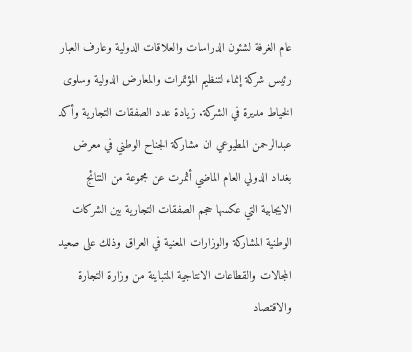عام الغرفة لشئون الدراسات والعلاقات الدولية وعارف العبار رئيس شركة إنماء لتنظيم المؤتمرات والمعارض الدولية وسلوى الخياط مديرة في الشركة. زيادة عدد الصفقات التجارية وأكد عبدالرحمن المطيوعي ان مشاركة الجناح الوطني في معرض بغداد الدولي العام الماضي أثمرت عن مجموعة من النتائج الايجابية التي عكسها حجم الصفقات التجارية بين الشركات الوطنية المشاركة والوزارات المعنية في العراق وذلك على صعيد المجالات والقطاعات الانتاجية المتباينة من وزارة التجارة والاقتصاد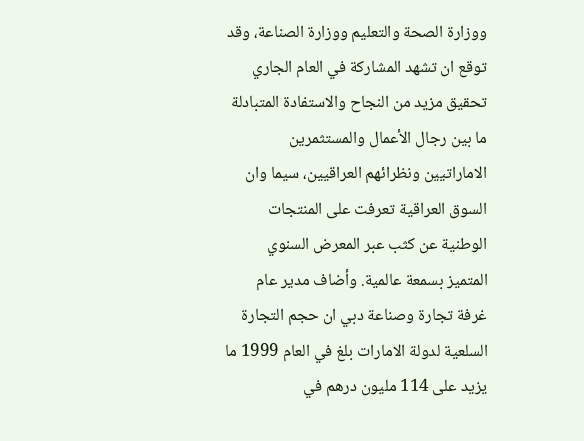ووزارة الصحة والتعليم ووزارة الصناعة، وقد توقع ان تشهد المشاركة في العام الجاري تحقيق مزيد من النجاح والاستفادة المتبادلة ما بين رجال الأعمال والمستثمرين الاماراتيين ونظرائهم العراقيين، سيما وان السوق العراقية تعرفت على المنتجات الوطنية عن كثب عبر المعرض السنوي المتميز بسمعة عالمية. وأضاف مدير عام غرفة تجارة وصناعة دبي ان حجم التجارة السلعية لدولة الامارات بلغ في العام 1999 ما يزيد على 114 مليون درهم في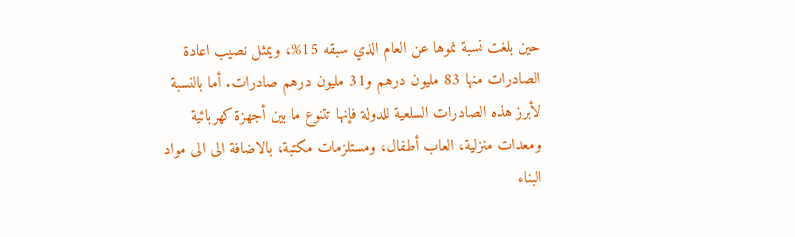حين بلغت نسبة نموها عن العام الذي سبقه 15%، ويمثل نصيب اعادة الصادرات منها 83 مليون درهم و31 مليون درهم صادرات. أما بالنسبة لأبرز هذه الصادرات السلعية للدولة فإنها تتنوع ما بين أجهزة كهربائية ومعدات منزلية، العاب أطفال، ومستلزمات مكتبة، بالاضافة الى الى مواد البناء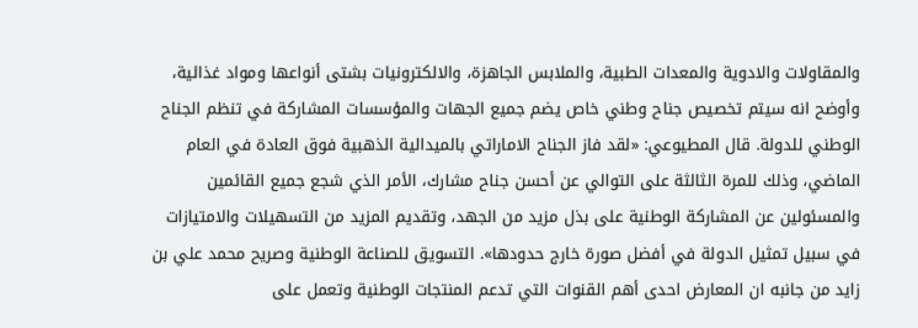والمقاولات والادوية والمعدات الطبية، والملابس الجاهزة، والالكترونيات بشتى أنواعها ومواد غذائية، وأوضح انه سيتم تخصيص جناح وطني خاص يضم جميع الجهات والمؤسسات المشاركة في تنظم الجناح الوطني للدولة. قال المطيوعي: «لقد فاز الجناح الاماراتي بالميدالية الذهبية فوق العادة في العام الماضي، وذلك للمرة الثالثة على التوالي عن أحسن جناح مشارك، الأمر الذي شجع جميع القائمين والمسئولين عن المشاركة الوطنية على بذل مزيد من الجهد، وتقديم المزيد من التسهيلات والامتيازات في سبيل تمثيل الدولة في أفضل صورة خارج حدودها». التسويق للصناعة الوطنية وصريح محمد علي بن زايد من جانبه ان المعارض احدى أهم القنوات التي تدعم المنتجات الوطنية وتعمل على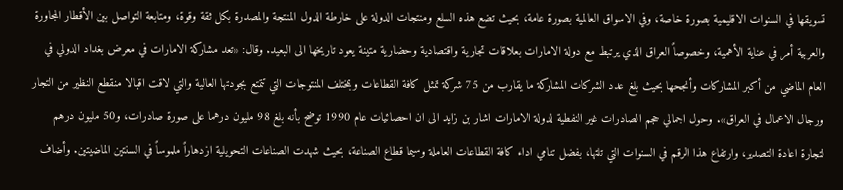تسويقها في السنوات الاقليمية بصورة خاصة، وفي الاسواق العالمية بصورة عامة، بحيث تضع هذه السلع ومنتجات الدولة على خارطة الدول المنتجة والمصدرة بكل ثقة وقوة، ومتابعة التواصل بين الأقطار المجاورة والعربية أمر في عناية الأهمية، وخصوصاً العراق الذي يرتبط مع دولة الامارات بعلاقات تجارية واقتصادية وحضارية متينة يعود تاريخها الى البعيد. وقال: «تعد مشاركة الامارات في معرض بغداد الدولي في العام الماضي من أكبر المشاركات وأنجحها بحيث بلغ عدد الشركات المشاركة ما يقارب من 75 شركة تمثل كافة القطاعات وبمختلف المنتوجات التي تتمتع بجودتها العالية والتي لاقت اقبالا منقطع النظير من التجار ورجال الاعمال في العراق». وحول اجمالي حجم الصادرات غير النفطية لدولة الامارات اشار بن زايد الى ان احصائيات عام 1990 توضح بأنه بلغ 98 مليون درهما على صورة صادرات، و50 مليون درهم لتجارة اعادة التصدير، وارتفاع هذا الرقم في السنوات التي تلتها، بفضل تنامي اداء كافة القطاعات العاملة وسيما قطاع الصناعة، بحيث شهدت الصناعات التحويلية ازدهاراً ملموساً في السنتين الماضيتين. وأضاف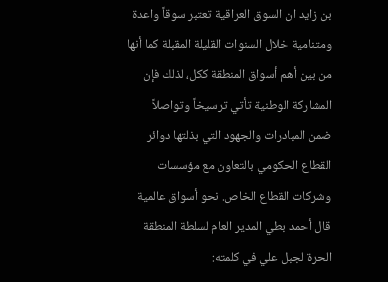بن زايد ان السوق العراقية تعتبر سوقاً واعدة ومتنامية خلال السنوات القليلة المقبلة كما أنها من بين أهم أسواق المنطقة ككل، لذلك فإن المشاركة الوطنية تأتي ترسيخاً وتواصلاً ضمن المبادرات والجهود التي بذلتها دوائر القطاع الحكومي بالتعاون مع مؤسسات وشركات القطاع الخاص. نحو أسواق عالمية قال أحمد بطي المدير العام لسلطة المنطقة الحرة لجبل علي في كلمته: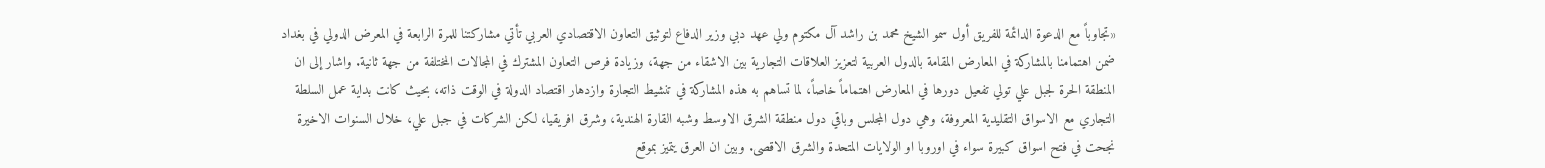«تجاوباً مع الدعوة الدائمة للفريق أول سمو الشيخ محمد بن راشد آل مكتوم ولي عهد دبي وزير الدفاع لتوثيق التعاون الاقتصادي العربي تأتي مشاركتنا للمرة الرابعة في المعرض الدولي في بغداد ضمن اهتمامنا بالمشاركة في المعارض المقامة بالدول العربية لتعزيز العلاقات التجارية بين الاشقاء من جهة، وزيادة فرص التعاون المشترك في المجالات المختلفة من جهة ثانية. واشار إلى ان المنطقة الحرة لجبل علي تولي تفعيل دورها في المعارض اهتماماً خاصاً، لما تساهم به هذه المشاركة في تنشيط التجارة وازدهار اقتصاد الدولة في الوقت ذاته، بحيث كانت بداية عمل السلطة التجاري مع الاسواق التقليدية المعروفة، وهي دول المجلس وباقي دول منطقة الشرق الاوسط وشبه القارة الهندية، وشرق افريقيا، لكن الشركات في جبل علي، خلال السنوات الاخيرة نجحت في فتح اسواق كبيرة سواء في اوروبا او الولايات المتحدة والشرق الاقصى. وبين ان العرق يتميز بموقع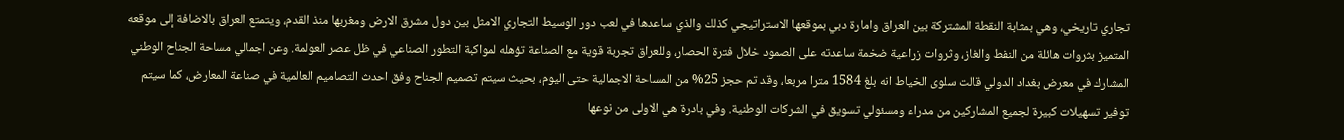تجاري تاريخي، وهي بمثابة النقطة المشتركة بين العراق وامارة دبي بموقعها الاستراتيجي كذلك والذي ساعدها في لعب دور الوسيط التجاري الامثل بين دول مشرق الارض ومغربها منذ القدم، ويتمتع العراق بالاضافة إلى موقعه المتميز بثروات هائلة من النفط والغاز، وثروات زراعية ضخمة ساعدته على الصمود خلال فترة الحصار، وللعراق تجربة قوية مع الصناعة تؤهله لمواكبة التطور الصناعي في ظل عصر العولمة. وعن اجمالي مساحة الجناح الوطني المشارك في معرض بغداد الدولي قالت سلوى الخياط انه بلغ 1584 مترا مربعا، وقد تم حجز 25% من المساحة الاجمالية حتى اليوم، بحيث سيتم تصميم الجناح وفق احدث التصاميم العالمية في صناعة المعارض، كما سيتم توفير تسهيلات كبيرة لجميع المشاركين من مدراء ومسئولي تسويق في الشركات الوطنية. وفي بادرة هي الاولى من نوعها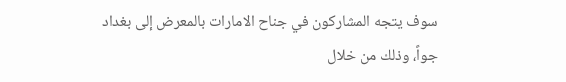سوف يتجه المشاركون في جناح الامارات بالمعرض إلى بغداد جواً، وذلك من خلال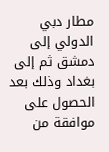مطار دبي الدولي إلى دمشق ثم إلى بغداد وذلك بعد الحصول على موافقة من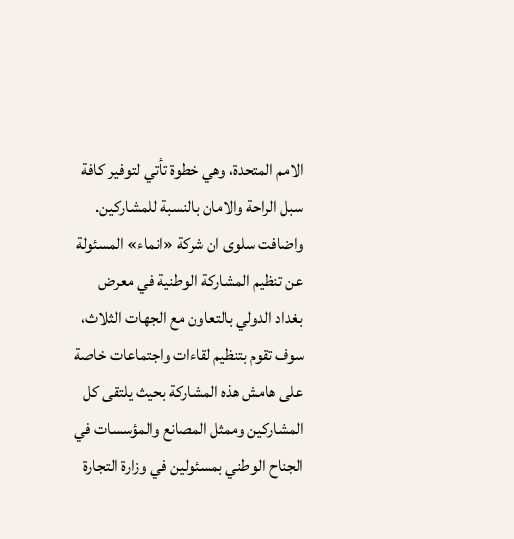الامم المتحدة، وهي خطوة تأتي لتوفير كافة سبل الراحة والامان بالنسبة للمشاركين. واضافت سلوى ان شركة «انماء» المسئولة عن تنظيم المشاركة الوطنية في معرض بغداد الدولي بالتعاون مع الجهات الثلاث، سوف تقوم بتنظيم لقاءات واجتماعات خاصة على هامش هذه المشاركة بحيث يلتقى كل المشاركين وممثل المصانع والمؤسسات في الجناح الوطني بمسئولين في وزارة التجارة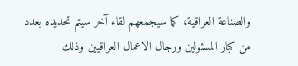والصناعة العراقية، كما سيجمعهم لقاء آخر سيتم تحديده بعدد من كبار المسئولين ورجال الاعمال العراقيين وذلك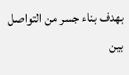بهدف بناء جسر من التواصل بين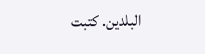البلدين. كتبت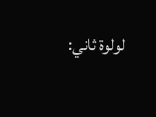لولوة ثاني: